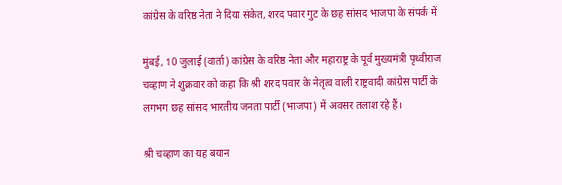कांग्रेस के वरिष्ठ नेता ने दिया संकेत, शरद पवार गुट के छह सांसद भाजपा के संपर्क में

मुंबई, 10 जुलाई (वार्ता) कांग्रेस के वरिष्ठ नेता और महाराष्ट्र के पूर्व मुख्यमंत्री पृथ्वीराज चव्हाण ने शुक्रवार को कहा कि श्री शरद पवार के नेतृत्व वाली राष्ट्रवादी कांग्रेस पार्टी के लगभग छह सांसद भारतीय जनता पार्टी (भाजपा) में अवसर तलाश रहे हैं।

श्री चव्हाण का यह बयान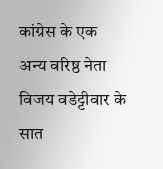कांग्रेस के एक अन्य वरिष्ठ नेता विजय वडेट्टीवार के सात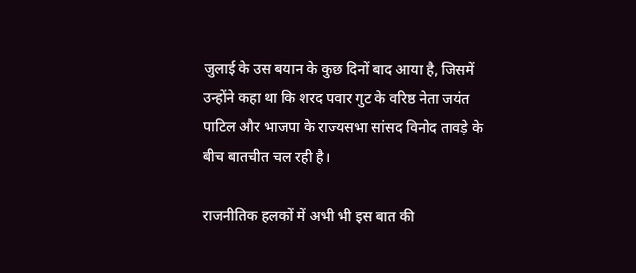जुलाई के उस बयान के कुछ दिनों बाद आया है, जिसमें उन्होंने कहा था कि शरद पवार गुट के वरिष्ठ नेता जयंत पाटिल और भाजपा के राज्यसभा सांसद विनोद तावड़े के बीच बातचीत चल रही है।

राजनीतिक हलकों में अभी भी इस बात की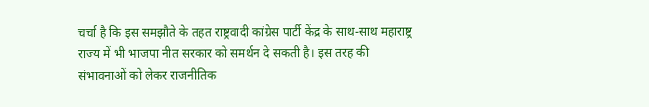चर्चा है कि इस समझौते के तहत राष्ट्रवादी कांग्रेस पार्टी केंद्र के साथ-साथ महाराष्ट्र राज्य में भी भाजपा नीत सरकार को समर्थन दे सकती है। इस तरह की संभावनाओं को लेकर राजनीतिक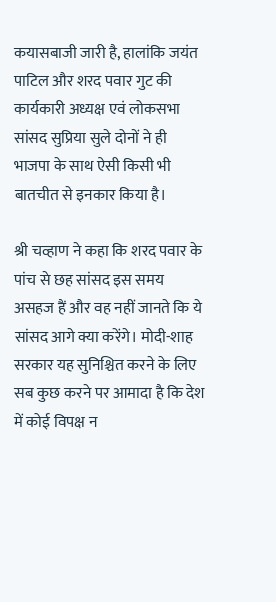कयासबाजी जारी है, हालांकि जयंत पाटिल और शरद पवार गुट की कार्यकारी अध्यक्ष एवं लोकसभा सांसद सुप्रिया सुले दोनों ने ही भाजपा के साथ ऐसी किसी भी बातचीत से इनकार किया है।

श्री चव्हाण ने कहा कि शरद पवार के पांच से छह सांसद इस समय असहज हैं और वह नहीं जानते कि ये सांसद आगे क्या करेंगे। मोदी-शाह सरकार यह सुनिश्चित करने के लिए सब कुछ करने पर आमादा है कि देश में कोई विपक्ष न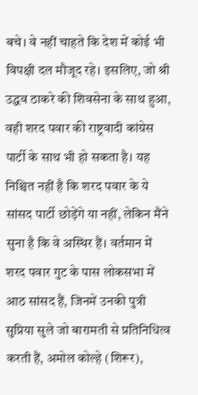बचे। वे नहीं चाहते कि देश में कोई भी विपक्षी दल मौजूद रहे। इसलिए, जो श्री उद्धव ठाकरे की शिवसेना के साथ हुआ, वही शरद पवार की राष्ट्रवादी कांग्रेस पार्टी के साथ भी हो सकता है। यह निश्चित नहीं है कि शरद पवार के ये सांसद पार्टी छोड़ेंगे या नहीं, लेकिन मैंने सुना है कि वे अस्थिर हैं। वर्तमान में शरद पवार गुट के पास लोकसभा में आठ सांसद हैं, जिनमें उनकी पुत्री सुप्रिया सुले जो बारामती से प्रतिनिधित्व करती हैं, अमोल कोल्हे (शिरूर),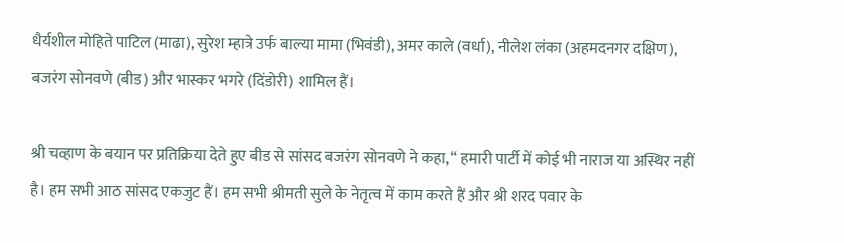धैर्यशील मोहिते पाटिल (माढा), सुरेश म्हात्रे उर्फ बाल्या मामा (भिवंडी), अमर काले (वर्धा), नीलेश लंका (अहमदनगर दक्षिण), बजरंग सोनवणे (बीड) और भास्कर भगरे (दिंडोरी) शामिल हैं।

श्री चव्हाण के बयान पर प्रतिक्रिया देते हुए बीड से सांसद बजरंग सोनवणे ने कहा, “ हमारी पार्टी में कोई भी नाराज या अस्थिर नहीं है। हम सभी आठ सांसद एकजुट हैं। हम सभी श्रीमती सुले के नेतृत्व में काम करते हैं और श्री शरद पवार के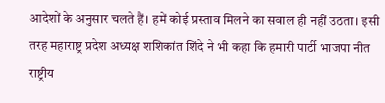आदेशों के अनुसार चलते हैं। हमें कोई प्रस्ताव मिलने का सवाल ही नहीं उठता। इसी तरह महाराष्ट्र प्रदेश अध्यक्ष शशिकांत शिंदे ने भी कहा कि हमारी पार्टी भाजपा नीत राष्ट्रीय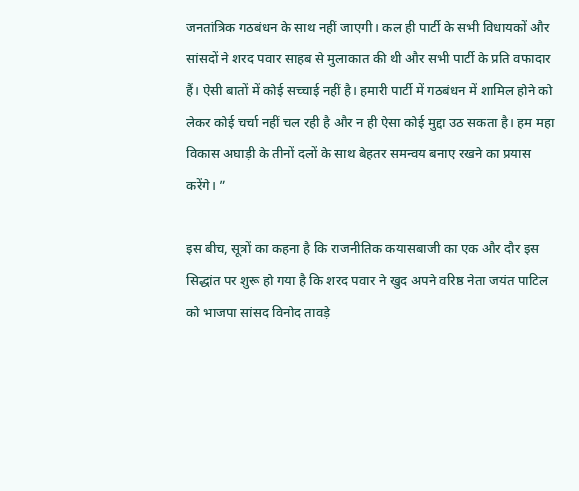जनतांत्रिक गठबंधन के साथ नहीं जाएगी। कल ही पार्टी के सभी विधायकों और सांसदों ने शरद पवार साहब से मुलाकात की थी और सभी पार्टी के प्रति वफादार हैं। ऐसी बातों में कोई सच्चाई नहीं है। हमारी पार्टी में गठबंधन में शामिल होने को लेकर कोई चर्चा नहीं चल रही है और न ही ऐसा कोई मुद्दा उठ सकता है। हम महा विकास अघाड़ी के तीनों दलों के साथ बेहतर समन्वय बनाए रखने का प्रयास करेंगे। ”

इस बीच, सूत्रों का कहना है कि राजनीतिक कयासबाजी का एक और दौर इस सिद्धांत पर शुरू हो गया है कि शरद पवार ने खुद अपने वरिष्ठ नेता जयंत पाटिल को भाजपा सांसद विनोद तावड़े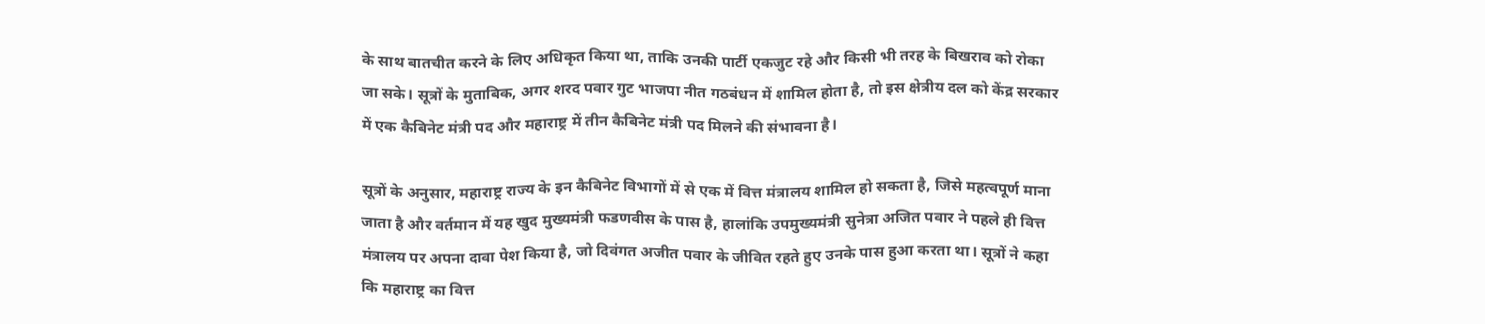के साथ बातचीत करने के लिए अधिकृत किया था, ताकि उनकी पार्टी एकजुट रहे और किसी भी तरह के बिखराव को रोका जा सके। सूत्रों के मुताबिक, अगर शरद पवार गुट भाजपा नीत गठबंधन में शामिल होता है, तो इस क्षेत्रीय दल को केंद्र सरकार में एक कैबिनेट मंत्री पद और महाराष्ट्र में तीन कैबिनेट मंत्री पद मिलने की संभावना है।

सूत्रों के अनुसार, महाराष्ट्र राज्य के इन कैबिनेट विभागों में से एक में वित्त मंत्रालय शामिल हो सकता है, जिसे महत्वपूर्ण माना जाता है और वर्तमान में यह खुद मुख्यमंत्री फडणवीस के पास है, हालांकि उपमुख्यमंत्री सुनेत्रा अजित पवार ने पहले ही वित्त मंत्रालय पर अपना दावा पेश किया है, जो दिवंगत अजीत पवार के जीवित रहते हुए उनके पास हुआ करता था। सूत्रों ने कहा कि महाराष्ट्र का वित्त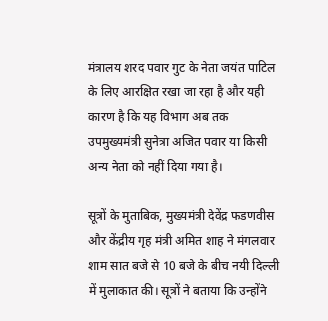मंत्रालय शरद पवार गुट के नेता जयंत पाटिल के लिए आरक्षित रखा जा रहा है और यही कारण है कि यह विभाग अब तक उपमुख्यमंत्री सुनेत्रा अजित पवार या किसी अन्य नेता को नहीं दिया गया है।

सूत्रों के मुताबिक, मुख्यमंत्री देवेंद्र फडणवीस और केंद्रीय गृह मंत्री अमित शाह ने मंगलवार शाम सात बजे से 10 बजे के बीच नयी दिल्ली में मुलाकात की। सूत्रों ने बताया कि उन्होंने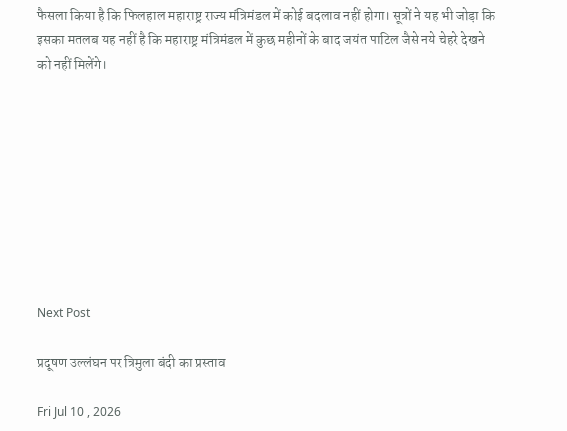फैसला किया है कि फिलहाल महाराष्ट्र राज्य मंत्रिमंडल में कोई बदलाव नहीं होगा। सूत्रों ने यह भी जोड़ा कि इसका मतलब यह नहीं है कि महाराष्ट्र मंत्रिमंडल में कुछ महीनों के बाद जयंत पाटिल जैसे नये चेहरे देखने को नहीं मिलेंगे।









Next Post

प्रदूषण उल्लंघन पर त्रिमुला बंदी का प्रस्ताव

Fri Jul 10 , 2026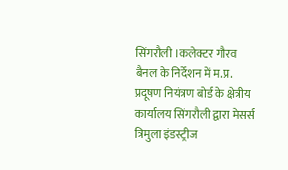सिंगरौली ।कलेक्टर गौरव बैनल के निर्देशन में म.प्र. प्रदूषण नियंत्रण बोर्ड के क्षेत्रीय कार्यालय सिंगरौली द्वारा मेसर्स त्रिमुला इंडस्ट्रीज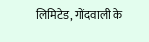लिमिटेड, गोंदवाली के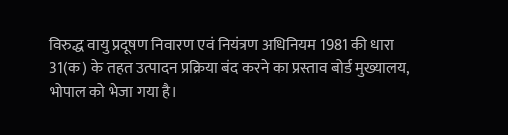विरुद्ध वायु प्रदूषण निवारण एवं नियंत्रण अधिनियम 1981 की धारा 31(क) के तहत उत्पादन प्रक्रिया बंद करने का प्रस्ताव बोर्ड मुख्यालय, भोपाल को भेजा गया है।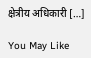क्षेत्रीय अधिकारी […]

You May Like